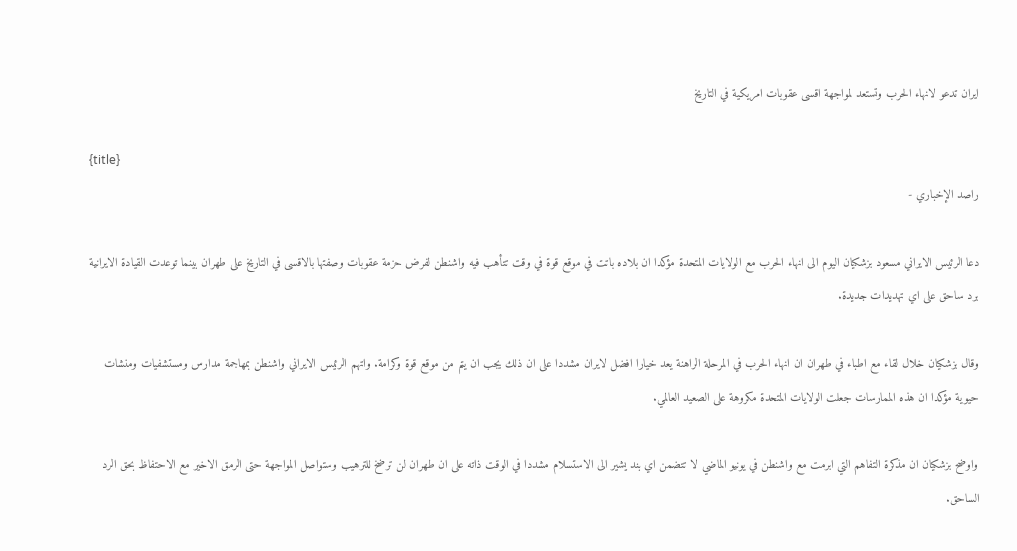ايران تدعو لانهاء الحرب وتستعد لمواجهة اقسى عقوبات امريكية في التاريخ

{title}
راصد الإخباري -

دعا الرئيس الايراني مسعود بزشكيان اليوم الى انهاء الحرب مع الولايات المتحدة مؤكدا ان بلاده باتت في موقع قوة في وقت تتأهب فيه واشنطن لفرض حزمة عقوبات وصفتها بالاقسى في التاريخ على طهران بينما توعدت القيادة الايرانية برد ساحق على اي تهديدات جديدة.

وقال بزشكيان خلال لقاء مع اطباء في طهران ان انهاء الحرب في المرحلة الراهنة يعد خيارا افضل لايران مشددا على ان ذلك يجب ان يتم من موقع قوة وكرامة. واتهم الرئيس الايراني واشنطن بمهاجمة مدارس ومستشفيات ومنشات حيوية مؤكدا ان هذه الممارسات جعلت الولايات المتحدة مكروهة على الصعيد العالمي.

واوضح بزشكيان ان مذكرة التفاهم التي ابرمت مع واشنطن في يونيو الماضي لا تتضمن اي بند يشير الى الاستسلام مشددا في الوقت ذاته على ان طهران لن ترضخ للترهيب وستواصل المواجهة حتى الرمق الاخير مع الاحتفاظ بحق الرد الساحق.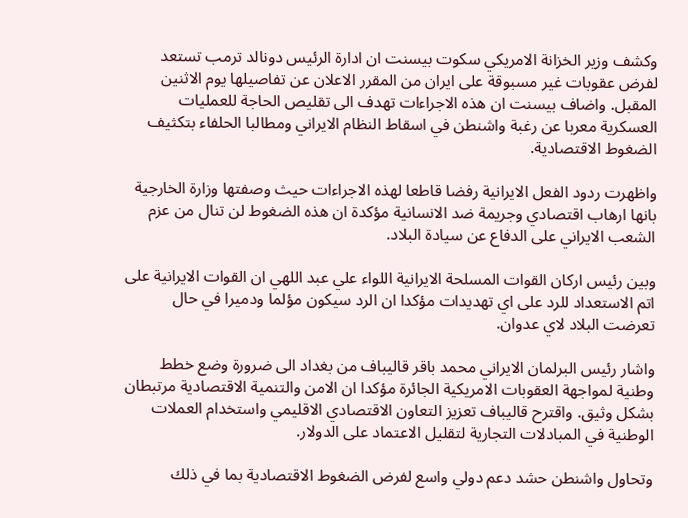وكشف وزير الخزانة الامريكي سكوت بيسنت ان ادارة الرئيس دونالد ترمب تستعد لفرض عقوبات غير مسبوقة على ايران من المقرر الاعلان عن تفاصيلها يوم الاثنين المقبل. واضاف بيسنت ان هذه الاجراءات تهدف الى تقليص الحاجة للعمليات العسكرية معربا عن رغبة واشنطن في اسقاط النظام الايراني ومطالبا الحلفاء بتكثيف الضغوط الاقتصادية.

واظهرت ردود الفعل الايرانية رفضا قاطعا لهذه الاجراءات حيث وصفتها وزارة الخارجية بانها ارهاب اقتصادي وجريمة ضد الانسانية مؤكدة ان هذه الضغوط لن تنال من عزم الشعب الايراني على الدفاع عن سيادة البلاد.

وبين رئيس اركان القوات المسلحة الايرانية اللواء علي عبد اللهي ان القوات الايرانية على اتم الاستعداد للرد على اي تهديدات مؤكدا ان الرد سيكون مؤلما ودميرا في حال تعرضت البلاد لاي عدوان.

واشار رئيس البرلمان الايراني محمد باقر قاليباف من بغداد الى ضرورة وضع خطط وطنية لمواجهة العقوبات الامريكية الجائرة مؤكدا ان الامن والتنمية الاقتصادية مرتبطان بشكل وثيق. واقترح قاليباف تعزيز التعاون الاقتصادي الاقليمي واستخدام العملات الوطنية في المبادلات التجارية لتقليل الاعتماد على الدولار.

وتحاول واشنطن حشد دعم دولي واسع لفرض الضغوط الاقتصادية بما في ذلك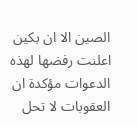الصين الا ان بكين اعلنت رفضها لهذه الدعوات مؤكدة ان العقوبات لا تحل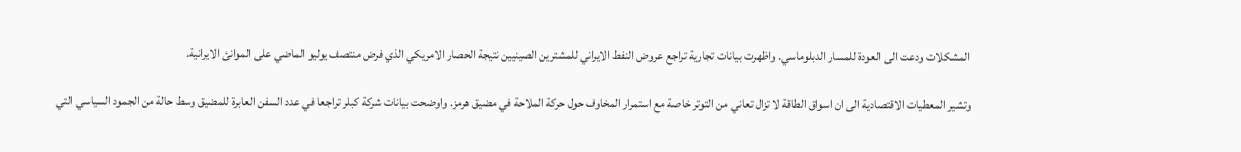المشكلات ودعت الى العودة للمسار الدبلوماسي. واظهرت بيانات تجارية تراجع عروض النفط الايراني للمشترين الصينيين نتيجة الحصار الامريكي الذي فرض منتصف يوليو الماضي على الموانئ الايرانية.

وتشير المعطيات الاقتصادية الى ان اسواق الطاقة لا تزال تعاني من التوتر خاصة مع استمرار المخاوف حول حركة الملاحة في مضيق هرمز. واوضحت بيانات شركة كبلر تراجعا في عدد السفن العابرة للمضيق وسط حالة من الجمود السياسي التي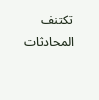تكتنف المحادثات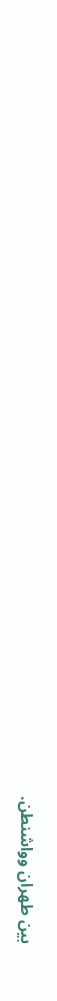بين طهران وواشنطن.